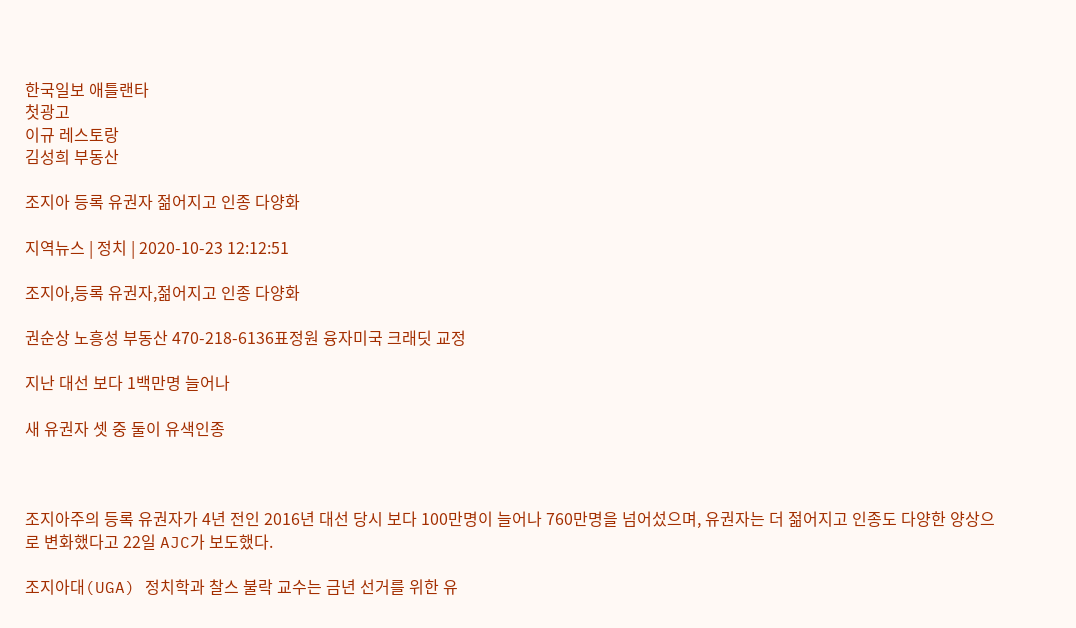한국일보 애틀랜타
첫광고
이규 레스토랑
김성희 부동산

조지아 등록 유권자 젊어지고 인종 다양화

지역뉴스 | 정치 | 2020-10-23 12:12:51

조지아,등록 유권자,젊어지고 인종 다양화

권순상 노흥성 부동산 470-218-6136표정원 융자미국 크래딧 교정

지난 대선 보다 1백만명 늘어나

새 유권자 셋 중 둘이 유색인종



조지아주의 등록 유권자가 4년 전인 2016년 대선 당시 보다 100만명이 늘어나 760만명을 넘어섰으며, 유권자는 더 젊어지고 인종도 다양한 양상으로 변화했다고 22일 AJC가 보도했다.

조지아대(UGA) 정치학과 찰스 불락 교수는 금년 선거를 위한 유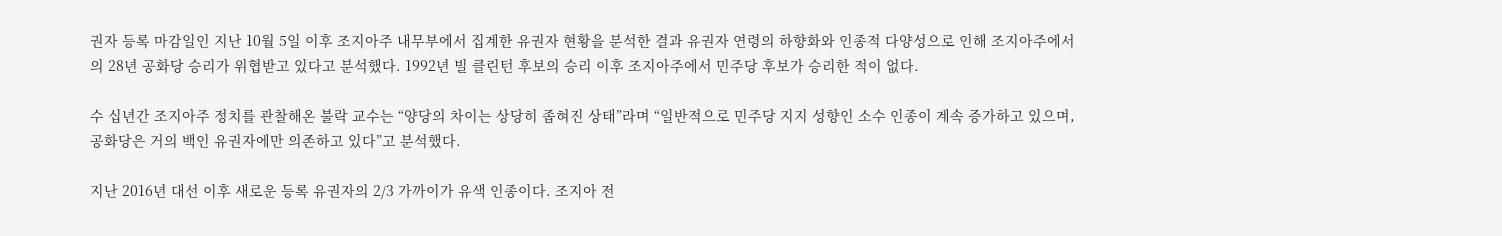권자 등록 마감일인 지난 10월 5일 이후 조지아주 내무부에서 집계한 유권자 현황을 분석한 결과 유권자 연령의 하향화와 인종적 다양성으로 인해 조지아주에서의 28년 공화당 승리가 위협받고 있다고 분석했다. 1992년 빌 클린턴 후보의 승리 이후 조지아주에서 민주당 후보가 승리한 적이 없다.

수 십년간 조지아주 정치를 관찰해온 불락 교수는 “양당의 차이는 상당히 좁혀진 상태”라며 “일반적으로 민주당 지지 성향인 소수 인종이 계속 증가하고 있으며, 공화당은 거의 백인 유권자에만 의존하고 있다”고 분석했다.

지난 2016년 대선 이후 새로운 등록 유권자의 2/3 가까이가 유색 인종이다. 조지아 전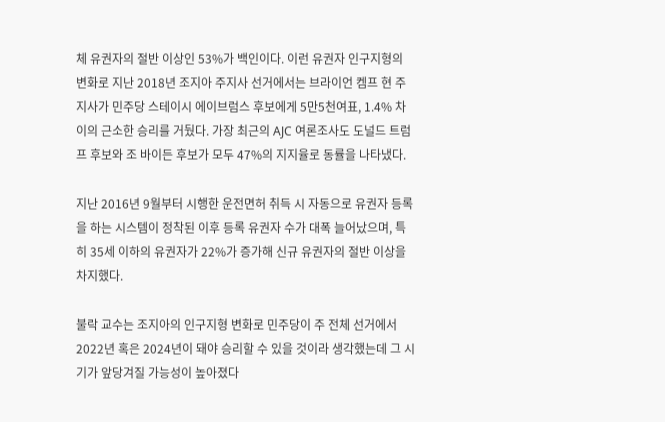체 유권자의 절반 이상인 53%가 백인이다. 이런 유권자 인구지형의 변화로 지난 2018년 조지아 주지사 선거에서는 브라이언 켐프 현 주지사가 민주당 스테이시 에이브럼스 후보에게 5만5천여표, 1.4% 차이의 근소한 승리를 거뒀다. 가장 최근의 AJC 여론조사도 도널드 트럼프 후보와 조 바이든 후보가 모두 47%의 지지율로 동률을 나타냈다.

지난 2016년 9월부터 시행한 운전면허 취득 시 자동으로 유권자 등록을 하는 시스템이 정착된 이후 등록 유권자 수가 대폭 늘어났으며, 특히 35세 이하의 유권자가 22%가 증가해 신규 유권자의 절반 이상을 차지했다.

불락 교수는 조지아의 인구지형 변화로 민주당이 주 전체 선거에서 2022년 혹은 2024년이 돼야 승리할 수 있을 것이라 생각했는데 그 시기가 앞당겨질 가능성이 높아졌다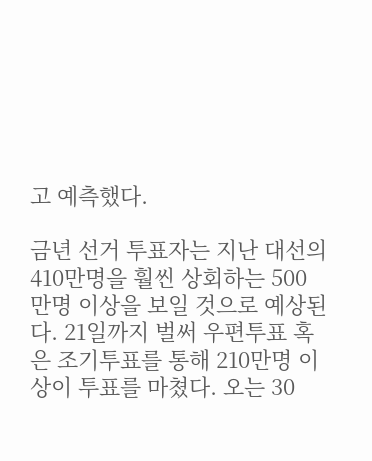고 예측했다.

금년 선거 투표자는 지난 대선의 410만명을 훨씬 상회하는 500만명 이상을 보일 것으로 예상된다. 21일까지 벌써 우편투표 혹은 조기투표를 통해 210만명 이상이 투표를 마쳤다. 오는 30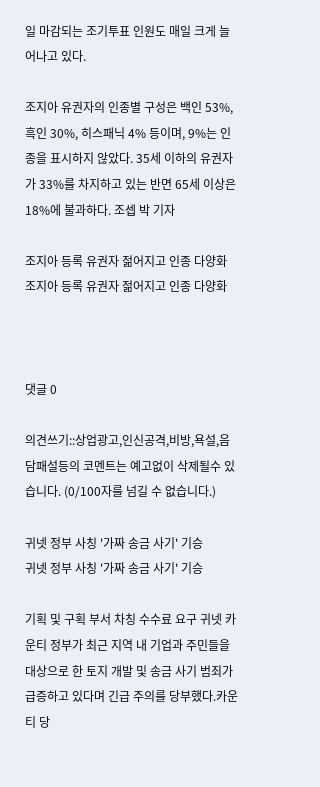일 마감되는 조기투표 인원도 매일 크게 늘어나고 있다.

조지아 유권자의 인종별 구성은 백인 53%, 흑인 30%, 히스패닉 4% 등이며, 9%는 인종을 표시하지 않았다. 35세 이하의 유권자가 33%를 차지하고 있는 반면 65세 이상은 18%에 불과하다. 조셉 박 기자

조지아 등록 유권자 젊어지고 인종 다양화
조지아 등록 유권자 젊어지고 인종 다양화



댓글 0

의견쓰기::상업광고,인신공격,비방,욕설,음담패설등의 코멘트는 예고없이 삭제될수 있습니다. (0/100자를 넘길 수 없습니다.)

귀넷 정부 사칭 '가짜 송금 사기' 기승
귀넷 정부 사칭 '가짜 송금 사기' 기승

기획 및 구획 부서 차칭 수수료 요구 귀넷 카운티 정부가 최근 지역 내 기업과 주민들을 대상으로 한 토지 개발 및 송금 사기 범죄가 급증하고 있다며 긴급 주의를 당부했다.카운티 당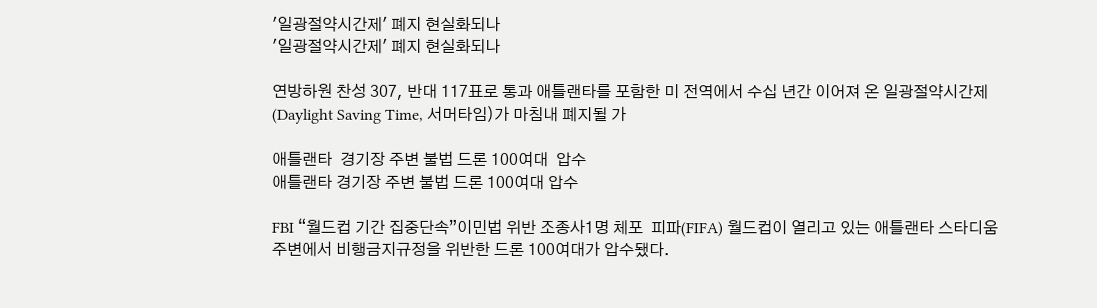'일광절약시간제' 폐지 현실화되나
'일광절약시간제' 폐지 현실화되나

연방하원 찬성 307, 반대 117표로 통과 애틀랜타를 포함한 미 전역에서 수십 년간 이어져 온 일광절약시간제(Daylight Saving Time, 서머타임)가 마침내 폐지될 가

애틀랜타  경기장 주변 불법 드론 100여대  압수
애틀랜타 경기장 주변 불법 드론 100여대 압수

FBI “월드컵 기간 집중단속”이민법 위반 조종사1명 체포  피파(FIFA) 월드컵이 열리고 있는 애틀랜타 스타디움 주변에서 비행금지규정을 위반한 드론 100여대가 압수됐다.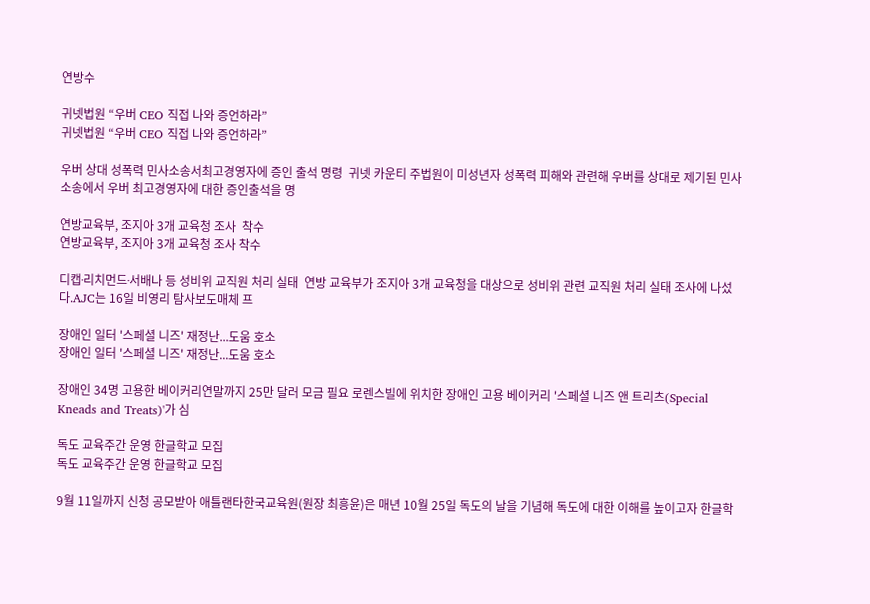연방수

귀넷법원 “우버 CEO 직접 나와 증언하라”
귀넷법원 “우버 CEO 직접 나와 증언하라”

우버 상대 성폭력 민사소송서최고경영자에 증인 출석 명령  귀넷 카운티 주법원이 미성년자 성폭력 피해와 관련해 우버를 상대로 제기된 민사소송에서 우버 최고경영자에 대한 증인출석을 명

연방교육부, 조지아 3개 교육청 조사  착수
연방교육부, 조지아 3개 교육청 조사 착수

디캡∙리치먼드∙서배나 등 성비위 교직원 처리 실태  연방 교육부가 조지아 3개 교육청을 대상으로 성비위 관련 교직원 처리 실태 조사에 나섰다.AJC는 16일 비영리 탐사보도매체 프

장애인 일터 '스페셜 니즈' 재정난...도움 호소
장애인 일터 '스페셜 니즈' 재정난...도움 호소

장애인 34명 고용한 베이커리연말까지 25만 달러 모금 필요 로렌스빌에 위치한 장애인 고용 베이커리 '스페셜 니즈 앤 트리츠(Special Kneads and Treats)'가 심

독도 교육주간 운영 한글학교 모집
독도 교육주간 운영 한글학교 모집

9월 11일까지 신청 공모받아 애틀랜타한국교육원(원장 최흥윤)은 매년 10월 25일 독도의 날을 기념해 독도에 대한 이해를 높이고자 한글학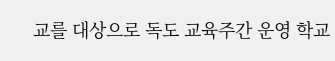교를 대상으로 독도 교육주간 운영 학교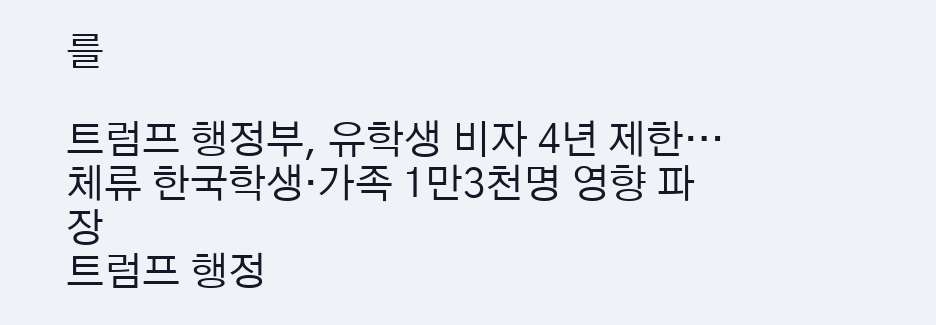를

트럼프 행정부, 유학생 비자 4년 제한…체류 한국학생·가족 1만3천명 영향 파장
트럼프 행정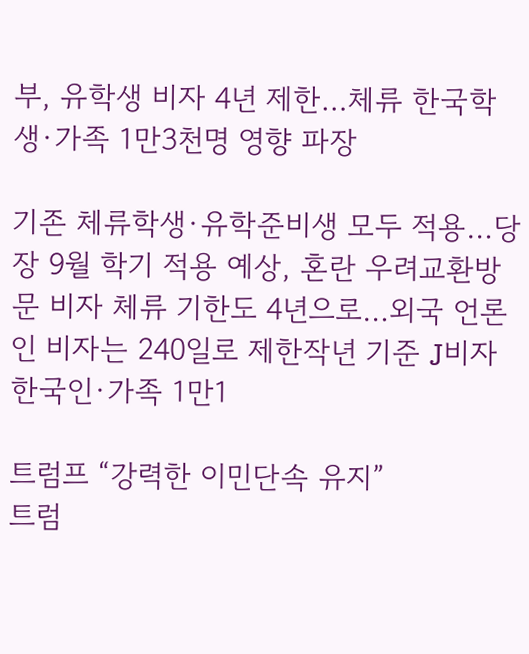부, 유학생 비자 4년 제한…체류 한국학생·가족 1만3천명 영향 파장

기존 체류학생·유학준비생 모두 적용…당장 9월 학기 적용 예상, 혼란 우려교환방문 비자 체류 기한도 4년으로…외국 언론인 비자는 240일로 제한작년 기준 J비자 한국인·가족 1만1

트럼프 “강력한 이민단속 유지”
트럼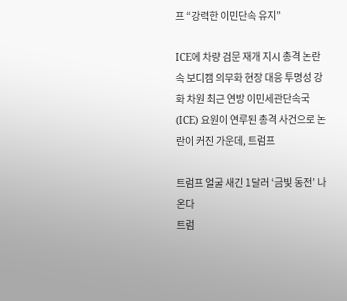프 “강력한 이민단속 유지”

ICE에 차량 검문 재개 지시 총격 논란 속 보디캠 의무화 현장 대응 투명성 강화 차원 최근 연방 이민세관단속국(ICE) 요원이 연루된 총격 사건으로 논란이 커진 가운데, 트럼프

트럼프 얼굴 새긴 1달러 ‘금빛 동전’ 나온다
트럼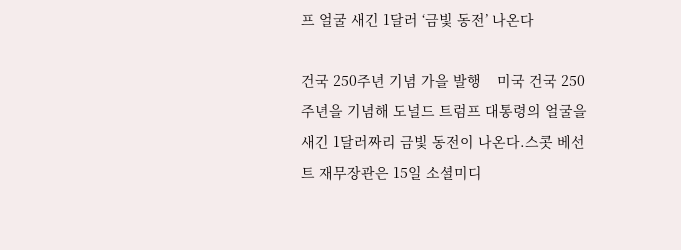프 얼굴 새긴 1달러 ‘금빛 동전’ 나온다

건국 250주년 기념 가을 발행    미국 건국 250주년을 기념해 도널드 트럼프 대통령의 얼굴을 새긴 1달러짜리 금빛 동전이 나온다.스콧 베선트 재무장관은 15일 소셜미디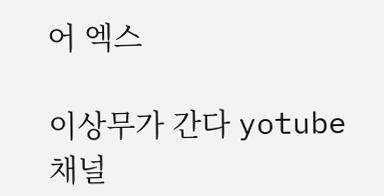어 엑스

이상무가 간다 yotube 채널